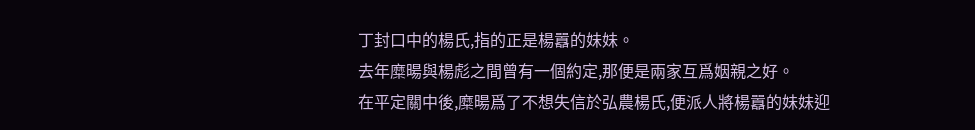丁封口中的楊氏,指的正是楊囂的妹妹。
去年糜暘與楊彪之間曾有一個約定,那便是兩家互爲姻親之好。
在平定關中後,糜暘爲了不想失信於弘農楊氏,便派人將楊囂的妹妹迎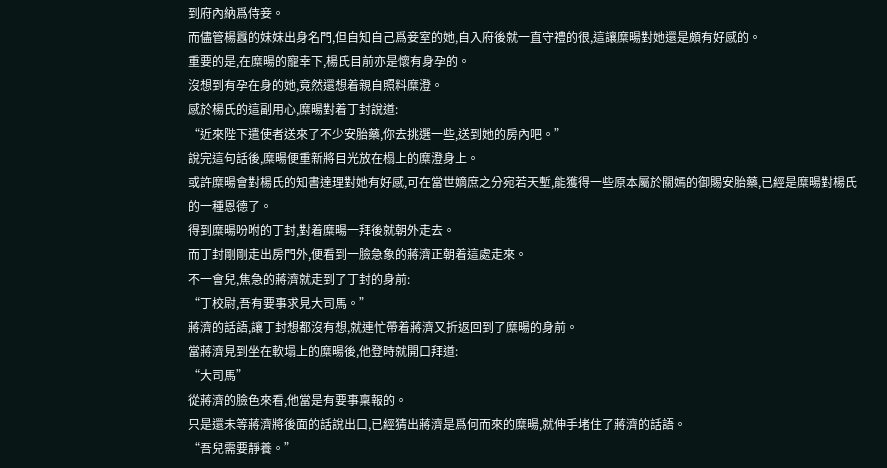到府內納爲侍妾。
而儘管楊囂的妹妹出身名門,但自知自己爲妾室的她,自入府後就一直守禮的很,這讓糜暘對她還是頗有好感的。
重要的是,在糜暘的寵幸下,楊氏目前亦是懷有身孕的。
沒想到有孕在身的她,竟然還想着親自照料糜澄。
感於楊氏的這副用心,糜暘對着丁封說道:
“近來陛下遣使者送來了不少安胎藥,你去挑選一些,送到她的房內吧。”
說完這句話後,糜暘便重新將目光放在榻上的糜澄身上。
或許糜暘會對楊氏的知書達理對她有好感,可在當世嫡庶之分宛若天塹,能獲得一些原本屬於關嫣的御賜安胎藥,已經是糜暘對楊氏的一種恩德了。
得到糜暘吩咐的丁封,對着糜暘一拜後就朝外走去。
而丁封剛剛走出房門外,便看到一臉急象的蔣濟正朝着這處走來。
不一會兒,焦急的蔣濟就走到了丁封的身前:
“丁校尉,吾有要事求見大司馬。”
蔣濟的話語,讓丁封想都沒有想,就連忙帶着蔣濟又折返回到了糜暘的身前。
當蔣濟見到坐在軟塌上的糜暘後,他登時就開口拜道:
“大司馬”
從蔣濟的臉色來看,他當是有要事稟報的。
只是還未等蔣濟將後面的話說出口,已經猜出蔣濟是爲何而來的糜暘,就伸手堵住了蔣濟的話語。
“吾兒需要靜養。”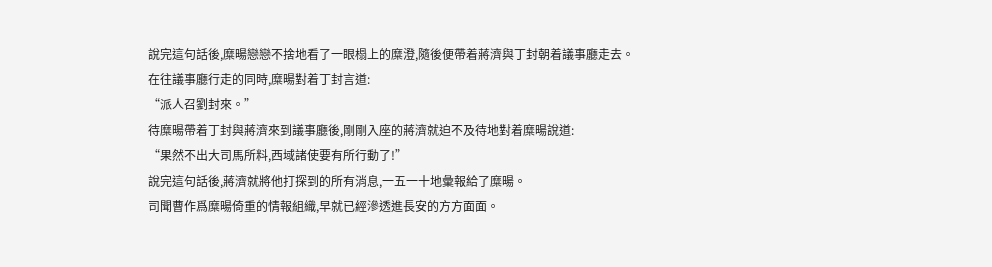說完這句話後,糜暘戀戀不捨地看了一眼榻上的糜澄,隨後便帶着蔣濟與丁封朝着議事廳走去。
在往議事廳行走的同時,糜暘對着丁封言道:
“派人召劉封來。”
待糜暘帶着丁封與蔣濟來到議事廳後,剛剛入座的蔣濟就迫不及待地對着糜暘說道:
“果然不出大司馬所料,西域諸使要有所行動了!”
說完這句話後,蔣濟就將他打探到的所有消息,一五一十地彙報給了糜暘。
司聞曹作爲糜暘倚重的情報組織,早就已經滲透進長安的方方面面。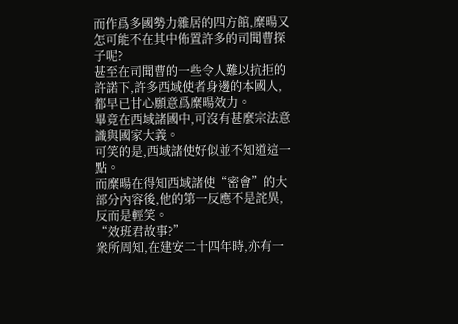而作爲多國勢力雜居的四方館,糜暘又怎可能不在其中佈置許多的司聞曹探子呢?
甚至在司聞曹的一些令人難以抗拒的許諾下,許多西域使者身邊的本國人,都早已甘心願意爲糜暘效力。
畢竟在西域諸國中,可沒有甚麼宗法意識與國家大義。
可笑的是,西域諸使好似並不知道這一點。
而糜暘在得知西域諸使“密會”的大部分內容後,他的第一反應不是詫異,反而是輕笑。
“效班君故事?”
衆所周知,在建安二十四年時,亦有一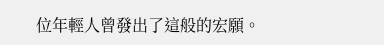位年輕人曾發出了這般的宏願。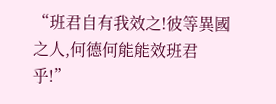“班君自有我效之!彼等異國之人,何德何能能效班君乎!”